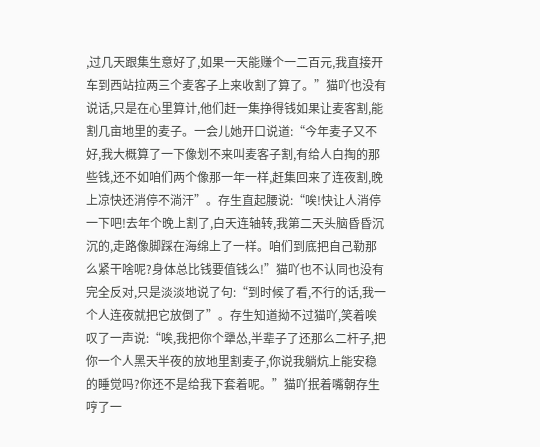,过几天跟集生意好了,如果一天能赚个一二百元,我直接开车到西站拉两三个麦客子上来收割了算了。”猫吖也没有说话,只是在心里算计,他们赶一集挣得钱如果让麦客割,能割几亩地里的麦子。一会儿她开口说道:“今年麦子又不好,我大概算了一下像划不来叫麦客子割,有给人白掏的那些钱,还不如咱们两个像那一年一样,赶集回来了连夜割,晚上凉快还消停不淌汗”。存生直起腰说:“唉!快让人消停一下吧!去年个晚上割了,白天连轴转,我第二天头脑昏昏沉沉的,走路像脚踩在海绵上了一样。咱们到底把自己勒那么紧干啥呢?身体总比钱要值钱么!”猫吖也不认同也没有完全反对,只是淡淡地说了句:“到时候了看,不行的话,我一个人连夜就把它放倒了”。存生知道拗不过猫吖,笑着唉叹了一声说:“唉,我把你个犟怂,半辈子了还那么二杆子,把你一个人黑天半夜的放地里割麦子,你说我躺炕上能安稳的睡觉吗?你还不是给我下套着呢。”猫吖抿着嘴朝存生哼了一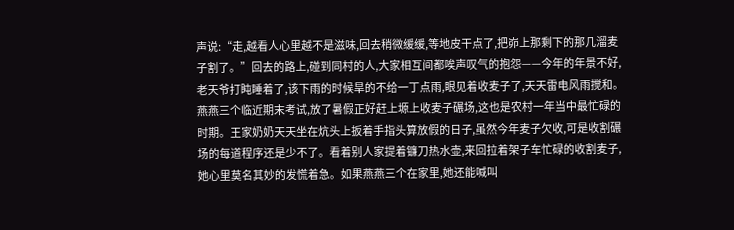声说:“走,越看人心里越不是滋味,回去稍微缓缓,等地皮干点了,把峁上那剩下的那几溜麦子割了。”回去的路上,碰到同村的人,大家相互间都唉声叹气的抱怨——今年的年景不好,老天爷打盹睡着了,该下雨的时候旱的不给一丁点雨,眼见着收麦子了,天天雷电风雨搅和。
燕燕三个临近期末考试,放了暑假正好赶上塬上收麦子碾场,这也是农村一年当中最忙碌的时期。王家奶奶天天坐在炕头上扳着手指头算放假的日子,虽然今年麦子欠收,可是收割碾场的每道程序还是少不了。看着别人家提着镰刀热水壶,来回拉着架子车忙碌的收割麦子,她心里莫名其妙的发慌着急。如果燕燕三个在家里,她还能喊叫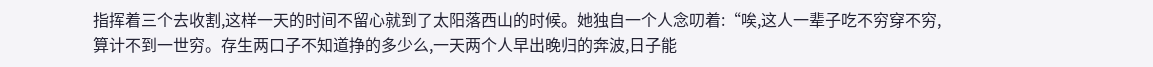指挥着三个去收割,这样一天的时间不留心就到了太阳落西山的时候。她独自一个人念叨着:“唉,这人一辈子吃不穷穿不穷,算计不到一世穷。存生两口子不知道挣的多少么,一天两个人早出晚归的奔波,日子能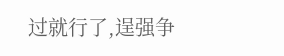过就行了,逞强争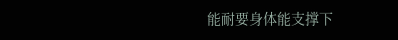能耐要身体能支撑下